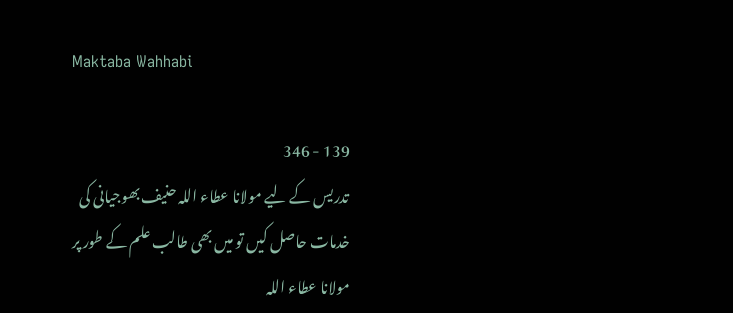Maktaba Wahhabi

139 - 346
تدریس کے لیے مولانا عطاء اللہ حنیف بھوجیانی کی خدمات حاصل کیں تو میں بھی طالب علم کے طور پر مولانا عطاء اللہ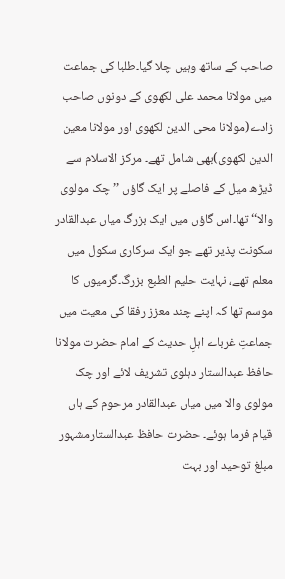صاحب کے ساتھ وہیں چلا گیا۔طلبا کی جماعت میں مولانا محمد علی لکھوی کے دونوں صاحب زادے(مولانا محی الدین لکھوی اور مولانا معین الدین لکھوی)بھی شامل تھے۔ مرکز الاسلام سے ڈیڑھ میل کے فاصلے پر ایک گاؤں ’’چک مولوی والا‘‘ تھا۔اس گاؤں میں ایک بزرگ میاں عبدالقادر سکونت پذیر تھے جو ایک سرکاری سکول میں معلم تھے، نہایت حلیم الطبع بزرگ۔گرمیوں کا موسم تھا کہ اپنے چند معزز رفقا کی معیت میں جماعتِ غرباے اہلِ حدیث کے امام حضرت مولانا حافظ عبدالستار دہلوی تشریف لائے اور چک مولوی والا میں میاں عبدالقادر مرحوم کے ہاں قیام فرما ہوئے۔ حضرت حافظ عبدالستارمشہور مبلغ توحید اور بہت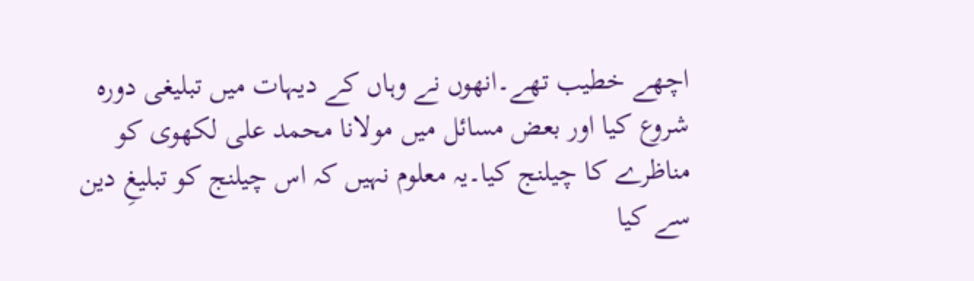اچھے خطیب تھے۔انھوں نے وہاں کے دیہات میں تبلیغی دورہ شروع کیا اور بعض مسائل میں مولانا محمد علی لکھوی کو مناظرے کا چیلنج کیا۔یہ معلوم نہیں کہ اس چیلنج کو تبلیغِ دین سے کیا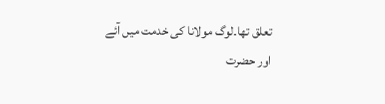تعلق تھا۔لوگ مولانا کی خدمت میں آئے اور حضرت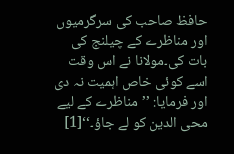حافظ صاحب کی سرگرمیوں اور مناظرے کے چیلنج کی بات کی۔مولانا نے اس وقت اسے کوئی خاص اہمیت نہ دی اور فرمایا: ’’مناظرے کے لیے محی الدین کو لے جاؤ۔‘‘[1]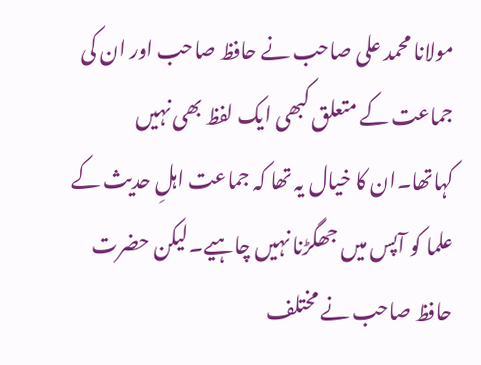مولانا محمد علی صاحب نے حافظ صاحب اور ان کی جماعت کے متعلق کبھی ایک لفظ بھی نہیں کہاتھا۔ان کا خیال یہ تھا کہ جماعت اہلِ حدیث کے علما کو آپس میں جھگڑنا نہیں چاہیے۔لیکن حضرت حافظ صاحب نے مختلف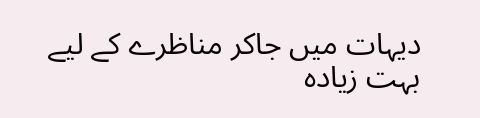دیہات میں جاکر مناظرے کے لیے بہت زیادہ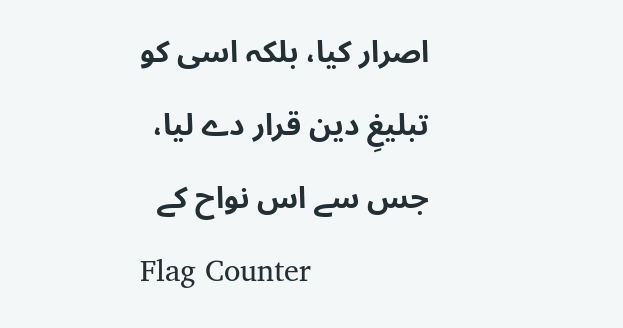اصرار کیا، بلکہ اسی کو تبلیغِ دین قرار دے لیا، جس سے اس نواح کے
Flag Counter